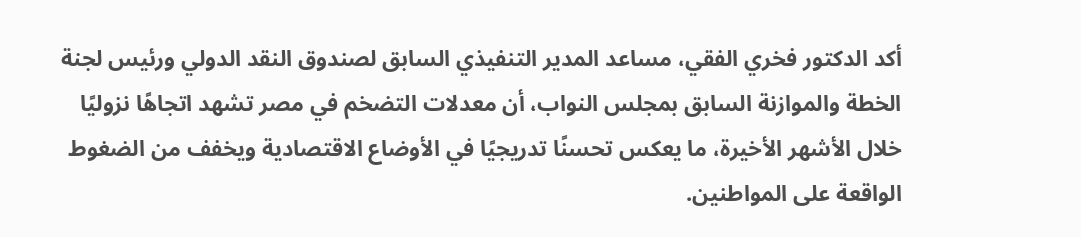أكد الدكتور فخري الفقي، مساعد المدير التنفيذي السابق لصندوق النقد الدولي ورئيس لجنة الخطة والموازنة السابق بمجلس النواب، أن معدلات التضخم في مصر تشهد اتجاهًا نزوليًا خلال الأشهر الأخيرة، ما يعكس تحسنًا تدريجيًا في الأوضاع الاقتصادية ويخفف من الضغوط الواقعة على المواطنين.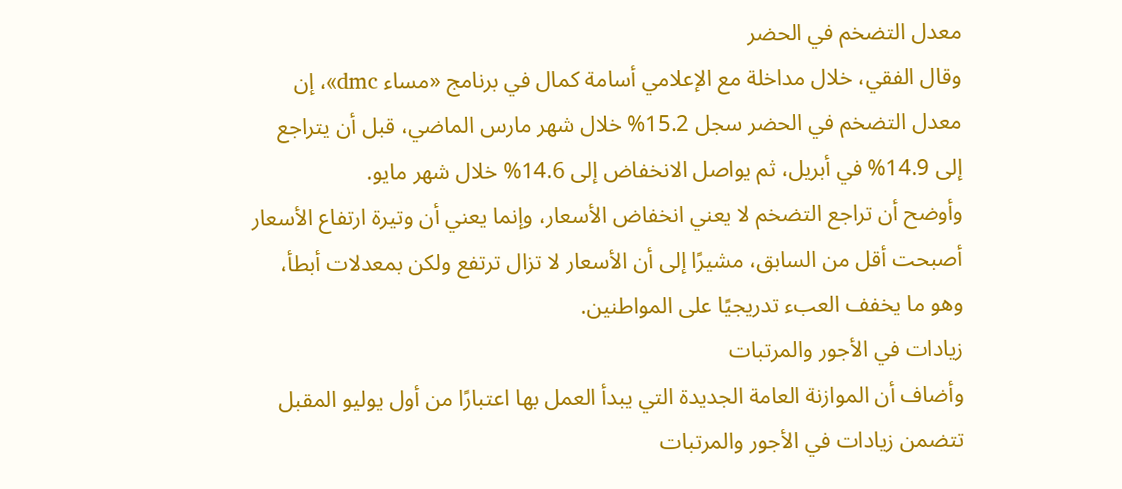معدل التضخم في الحضر
وقال الفقي، خلال مداخلة مع الإعلامي أسامة كمال في برنامج «مساء dmc»، إن معدل التضخم في الحضر سجل 15.2% خلال شهر مارس الماضي، قبل أن يتراجع إلى 14.9% في أبريل، ثم يواصل الانخفاض إلى 14.6% خلال شهر مايو.
وأوضح أن تراجع التضخم لا يعني انخفاض الأسعار، وإنما يعني أن وتيرة ارتفاع الأسعار أصبحت أقل من السابق، مشيرًا إلى أن الأسعار لا تزال ترتفع ولكن بمعدلات أبطأ، وهو ما يخفف العبء تدريجيًا على المواطنين.
زيادات في الأجور والمرتبات
وأضاف أن الموازنة العامة الجديدة التي يبدأ العمل بها اعتبارًا من أول يوليو المقبل تتضمن زيادات في الأجور والمرتبات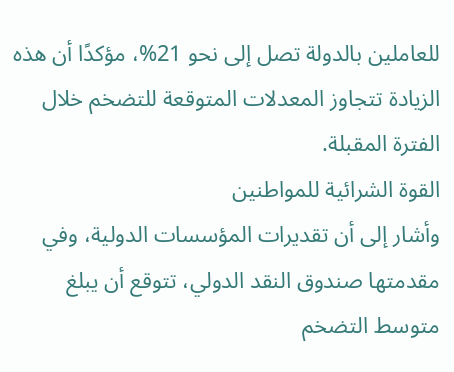للعاملين بالدولة تصل إلى نحو 21%، مؤكدًا أن هذه الزيادة تتجاوز المعدلات المتوقعة للتضخم خلال الفترة المقبلة.
القوة الشرائية للمواطنين
وأشار إلى أن تقديرات المؤسسات الدولية، وفي مقدمتها صندوق النقد الدولي، تتوقع أن يبلغ متوسط التضخم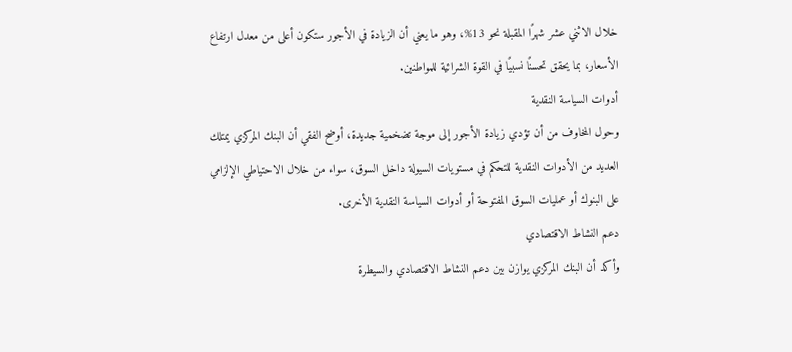خلال الاثني عشر شهرًا المقبلة نحو 13%، وهو ما يعني أن الزيادة في الأجور ستكون أعلى من معدل ارتفاع الأسعار، بما يحقق تحسنًا نسبيًا في القوة الشرائية للمواطنين.
أدوات السياسة النقدية
وحول المخاوف من أن تؤدي زيادة الأجور إلى موجة تضخمية جديدة، أوضح الفقي أن البنك المركزي يمتلك العديد من الأدوات النقدية للتحكم في مستويات السيولة داخل السوق، سواء من خلال الاحتياطي الإلزامي على البنوك أو عمليات السوق المفتوحة أو أدوات السياسة النقدية الأخرى.
دعم النشاط الاقتصادي
وأكد أن البنك المركزي يوازن بين دعم النشاط الاقتصادي والسيطرة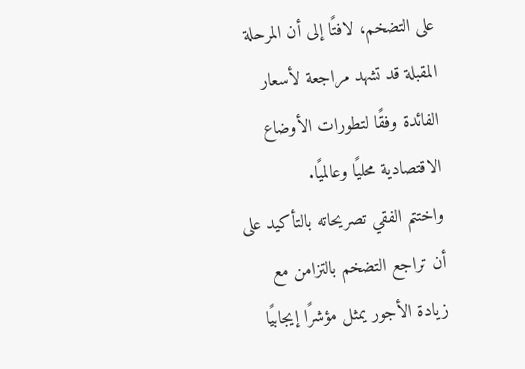على التضخم، لافتًا إلى أن المرحلة المقبلة قد تشهد مراجعة لأسعار الفائدة وفقًا لتطورات الأوضاع الاقتصادية محليًا وعالميًا.
واختتم الفقي تصريحاته بالتأكيد على أن تراجع التضخم بالتزامن مع زيادة الأجور يمثل مؤشرًا إيجابيًا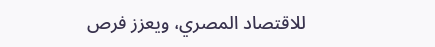للاقتصاد المصري، ويعزز فرص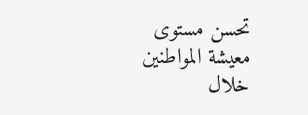تحسن مستوى معيشة المواطنين خلال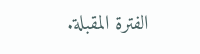الفترة المقبلة.